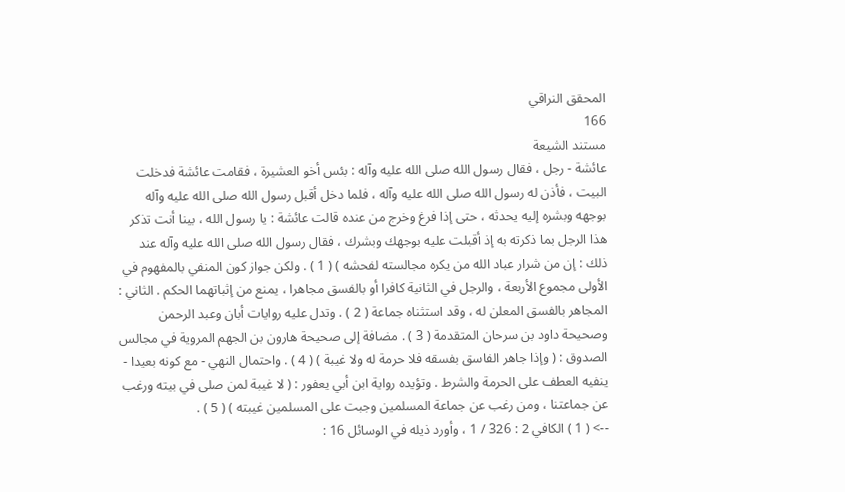المحقق النراقي
166
مستند الشيعة
عائشة - رجل ، فقال رسول الله صلى الله عليه وآله : بئس أخو العشيرة ، فقامت عائشة فدخلت البيت ، فأذن له رسول الله صلى الله عليه وآله ، فلما دخل أقبل رسول الله صلى الله عليه وآله بوجهه وبشره إليه يحدثه ، حتى إذا فرغ وخرج من عنده قالت عائشة : يا رسول الله ، بينا أنت تذكر هذا الرجل بما ذكرته به إذ أقبلت عليه بوجهك وبشرك ، فقال رسول الله صلى الله عليه وآله عند ذلك : إن من شرار عباد الله من يكره مجالسته لفحشه ) ( 1 ) . ولكن جواز كون المنفي بالمفهوم في الأولى مجموع الأربعة ، والرجل في الثانية كافرا أو بالفسق مجاهرا ، يمنع من إثباتهما الحكم . الثاني : المجاهر بالفسق المعلن له ، وقد استثناه جماعة ( 2 ) . وتدل عليه روايات أبان وعبد الرحمن وصحيحة داود بن سرحان المتقدمة ( 3 ) . مضافة إلى صحيحة هارون بن الجهم المروية في مجالس الصدوق : ( وإذا جاهر الفاسق بفسقه فلا حرمة له ولا غيبة ) ( 4 ) . واحتمال النهي - مع كونه بعيدا - ينفيه العطف على الحرمة والشرط . وتؤيده رواية ابن أبي يعفور : ( لا غيبة لمن صلى في بيته ورغب عن جماعتنا ، ومن رغب عن جماعة المسلمين وجبت على المسلمين غيبته ) ( 5 ) .
--> ( 1 ) الكافي 2 : 326 / 1 ، وأورد ذيله في الوسائل 16 :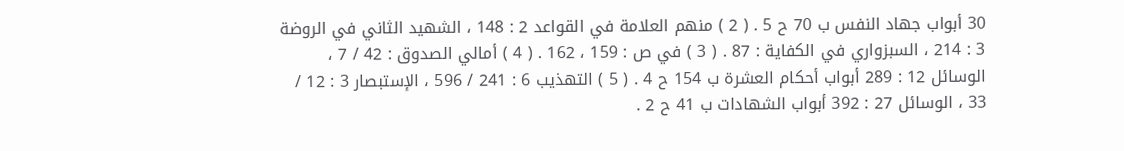30 أبواب جهاد النفس ب 70 ح 5 . ( 2 ) منهم العلامة في القواعد 2 : 148 ، الشهيد الثاني في الروضة 3 : 214 ، السبزواري في الكفاية : 87 . ( 3 ) في ص : 159 ، 162 . ( 4 ) أمالي الصدوق : 42 / 7 ، الوسائل 12 : 289 أبواب أحكام العشرة ب 154 ح 4 . ( 5 ) التهذيب 6 : 241 / 596 ، الإستبصار 3 : 12 / 33 ، الوسائل 27 : 392 أبواب الشهادات ب 41 ح 2 .